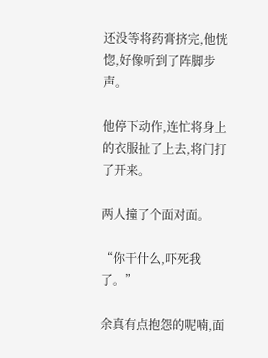还没等将药膏挤完,他恍惚,好像听到了阵脚步声。

他停下动作,连忙将身上的衣服扯了上去,将门打了开来。

两人撞了个面对面。

“你干什么,吓死我了。”

余真有点抱怨的呢喃,面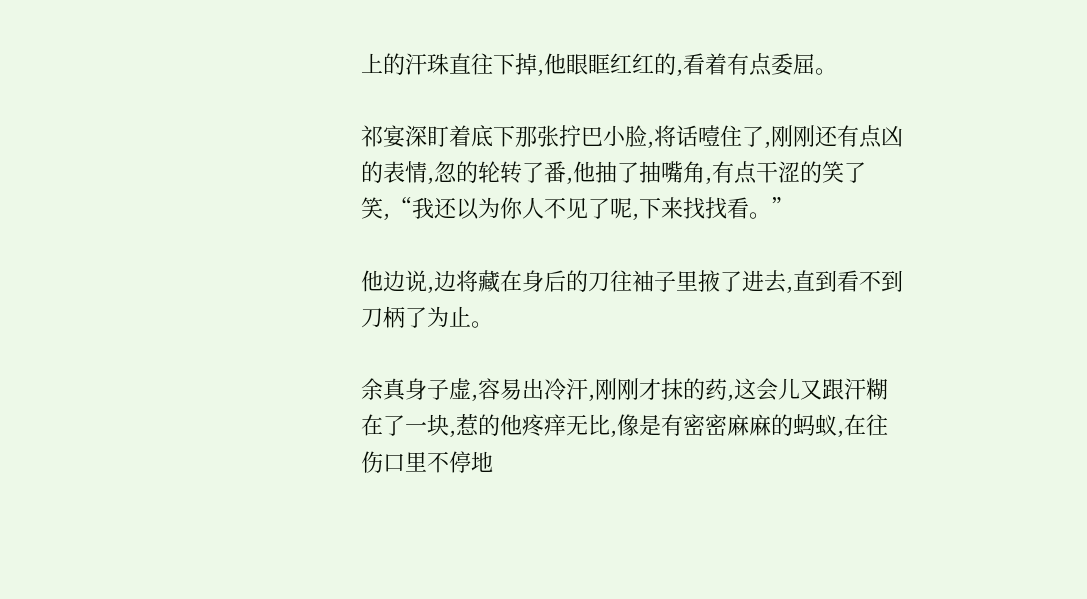上的汗珠直往下掉,他眼眶红红的,看着有点委屈。

祁宴深盯着底下那张拧巴小脸,将话噎住了,刚刚还有点凶的表情,忽的轮转了番,他抽了抽嘴角,有点干涩的笑了笑,“我还以为你人不见了呢,下来找找看。”

他边说,边将藏在身后的刀往袖子里掖了进去,直到看不到刀柄了为止。

余真身子虚,容易出冷汗,刚刚才抹的药,这会儿又跟汗糊在了一块,惹的他疼痒无比,像是有密密麻麻的蚂蚁,在往伤口里不停地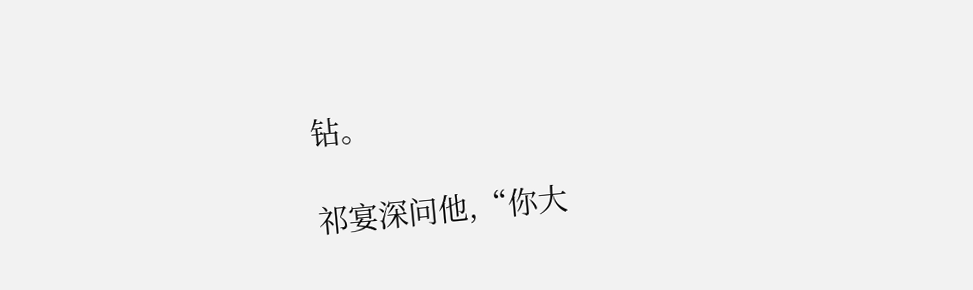钻。

祁宴深问他,“你大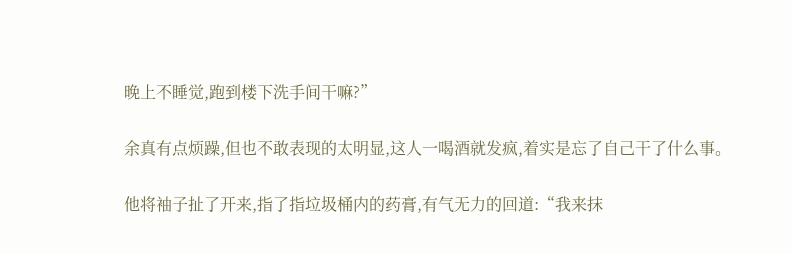晚上不睡觉,跑到楼下洗手间干嘛?”

余真有点烦躁,但也不敢表现的太明显,这人一喝酒就发疯,着实是忘了自己干了什么事。

他将袖子扯了开来,指了指垃圾桶内的药膏,有气无力的回道:“我来抹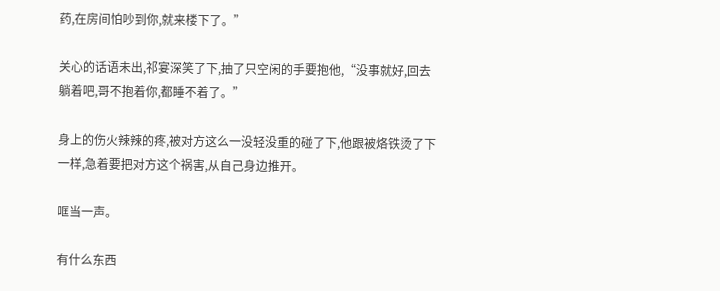药,在房间怕吵到你,就来楼下了。”

关心的话语未出,祁宴深笑了下,抽了只空闲的手要抱他,“没事就好,回去躺着吧,哥不抱着你,都睡不着了。”

身上的伤火辣辣的疼,被对方这么一没轻没重的碰了下,他跟被烙铁烫了下一样,急着要把对方这个祸害,从自己身边推开。

哐当一声。

有什么东西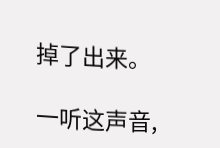掉了出来。

一听这声音,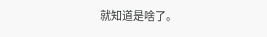就知道是啥了。